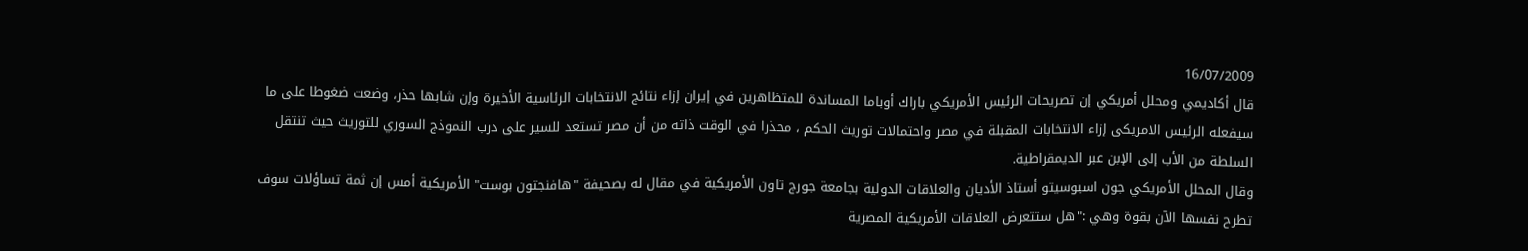16/07/2009
قال أكاديمي ومحلل أمريكي إن تصريحات الرئيس الأمريكي باراك أوباما المساندة للمتظاهرين في إيران إزاء نتائج الانتخابات الرئاسية الأخيرة وإن شابها حذر، وضعت ضغوطا على ما سيفعله الرئيس الامريكى إزاء الانتخابات المقبلة في مصر واحتمالات توريث الحكم ، محذرا في الوقت ذاته من أن مصر تستعد للسير على درب النموذج السوري للتوريث حيث تنتقل السلطة من الأب إلى الإبن عبر الديمقراطية.
وقال المحلل الأمريكي جون اسبوسيتو أستاذ الأديان والعلاقات الدولية بجامعة جورج تاون الأمريكية في مقال له بصحيفة "هافنجتون بوست" الأمريكية أمس إن ثمة تساؤلات سوف تطرح نفسها الآن بقوة وهي :"هل ستتعرض العلاقات الأمريكية المصرية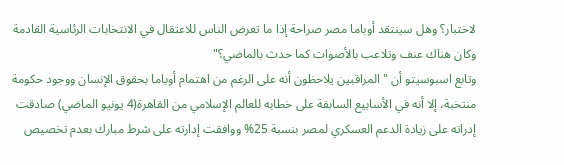لاختبار؟ وهل سينتقد أوباما مصر صراحة إذا ما تعرض الناس للاعتقال في الانتخابات الرئاسية القادمة وكان هناك عنف وتلاعب بالأصوات كما حدث بالماضي؟"
وتابع اسبوسيتو أن "المراقبين يلاحظون أنه على الرغم من اهتمام أوباما بحقوق الإنسان ووجود حكومة منتخبة، إلا أنه في الأسابيع السابقة على خطابه للعالم الإسلامي من القاهرة(4 يونيو الماضي) صادقت إدراته على زيادة الدعم العسكري لمصر بنسبة 25% ووافقت إدارته على شرط مبارك بعدم تخصيص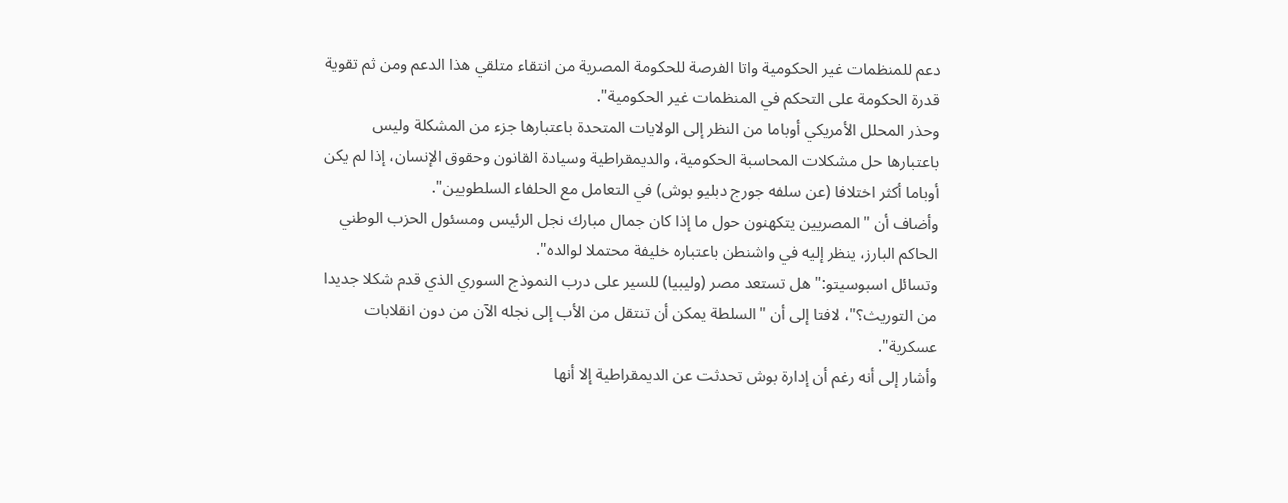دعم للمنظمات غير الحكومية واتا الفرصة للحكومة المصرية من انتقاء متلقي هذا الدعم ومن ثم تقوية قدرة الحكومة على التحكم في المنظمات غير الحكومية".
وحذر المحلل الأمريكي أوباما من النظر إلى الولايات المتحدة باعتبارها جزء من المشكلة وليس باعتبارها حل مشكلات المحاسبة الحكومية، والديمقراطية وسيادة القانون وحقوق الإنسان، إذا لم يكن أوباما أكثر اختلافا (عن سلفه جورج دبليو بوش) في التعامل مع الحلفاء السلطويين".
وأضاف أن "المصريين يتكهنون حول ما إذا كان جمال مبارك نجل الرئيس ومسئول الحزب الوطني الحاكم البارز، ينظر إليه في واشنطن باعتباره خليفة محتملا لوالده".
وتسائل اسبوسيتو:"هل تستعد مصر (وليبيا) للسير على درب النموذج السوري الذي قدم شكلا جديدا من التوريث؟"، لافتا إلى أن "السلطة يمكن أن تنتقل من الأب إلى نجله الآن من دون انقلابات عسكرية".
وأشار إلى أنه رغم أن إدارة بوش تحدثت عن الديمقراطية إلا أنها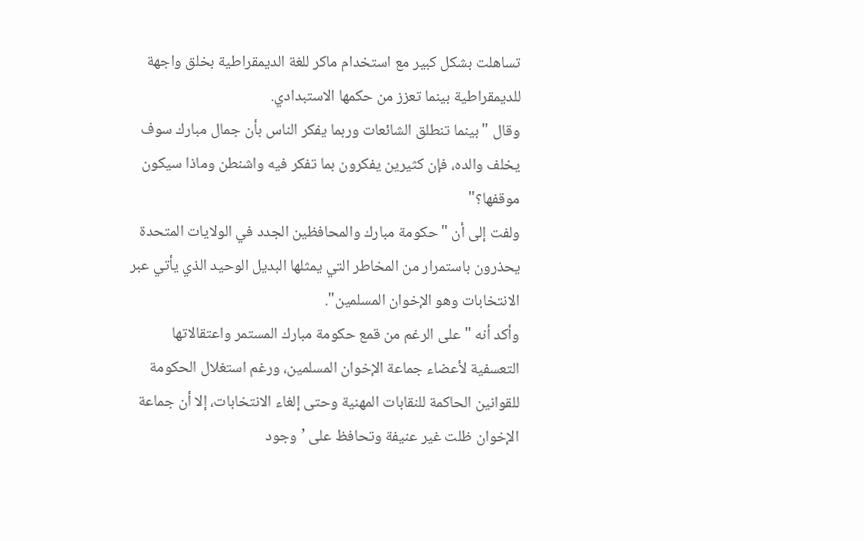تساهلت بشكل كبير مع استخدام ماكر للغة الديمقراطية بخلق واجهة للديمقراطية بينما تعزز من حكمها الاستبدادي.
وقال "بينما تنطلق الشائعات وربما يفكر الناس بأن جمال مبارك سوف يخلف والده، فإن كثيرين يفكرون بما تفكر فيه واشنطن وماذا سيكون موقفها؟"
ولفت إلى أن "حكومة مبارك والمحافظين الجدد في الولايات المتحدة يحذرون باستمرار من المخاطر التي يمثلها البديل الوحيد الذي يأتي عبر الانتخابات وهو الإخوان المسلمين".
وأكد أنه "على الرغم من قمع حكومة مبارك المستمر واعتقالاتها التعسفية لأعضاء جماعة الإخوان المسلمين، ورغم استغلال الحكومة للقوانين الحاكمة للنقابات المهنية وحتى إلغاء الانتخابات، إلا أن جماعة الإخوان ظلت غير عنيفة وتحافظ على ’وجود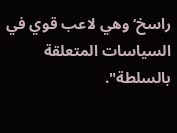راسخ‘ وهي لاعب قوي في السياسات المتعلقة بالسلطة".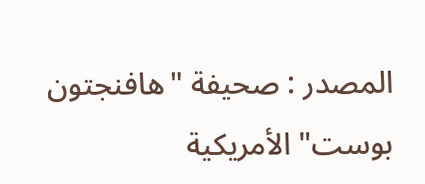المصدر : صحيفة "هافنجتون بوست" الأمريكية